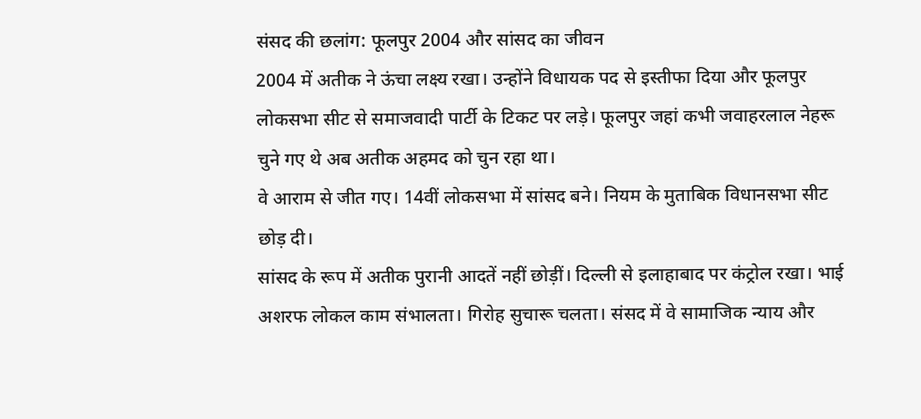संसद की छलांग: फूलपुर 2004 और सांसद का जीवन
2004 में अतीक ने ऊंचा लक्ष्य रखा। उन्होंने विधायक पद से इस्तीफा दिया और फूलपुर लोकसभा सीट से समाजवादी पार्टी के टिकट पर लड़े। फूलपुर जहां कभी जवाहरलाल नेहरू चुने गए थे अब अतीक अहमद को चुन रहा था।
वे आराम से जीत गए। 14वीं लोकसभा में सांसद बने। नियम के मुताबिक विधानसभा सीट छोड़ दी।
सांसद के रूप में अतीक पुरानी आदतें नहीं छोड़ीं। दिल्ली से इलाहाबाद पर कंट्रोल रखा। भाई अशरफ लोकल काम संभालता। गिरोह सुचारू चलता। संसद में वे सामाजिक न्याय और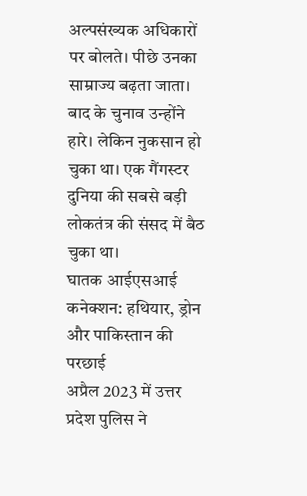अल्पसंख्यक अधिकारों पर बोलते। पीछे उनका साम्राज्य बढ़ता जाता।
बाद के चुनाव उन्होंने हारे। लेकिन नुकसान हो चुका था। एक गैंगस्टर दुनिया की सबसे बड़ी लोकतंत्र की संसद में बैठ चुका था।
घातक आईएसआई कनेक्शन: हथियार, ड्रोन और पाकिस्तान की परछाई
अप्रैल 2023 में उत्तर प्रदेश पुलिस ने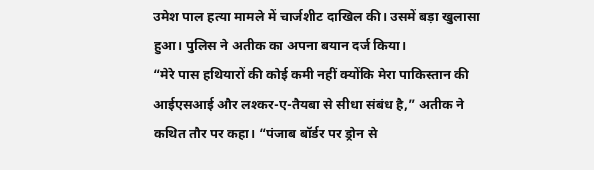उमेश पाल हत्या मामले में चार्जशीट दाखिल की। उसमें बड़ा खुलासा हुआ। पुलिस ने अतीक का अपना बयान दर्ज किया।
“मेरे पास हथियारों की कोई कमी नहीं क्योंकि मेरा पाकिस्तान की आईएसआई और लश्कर-ए-तैयबा से सीधा संबंध है,” अतीक ने कथित तौर पर कहा। “पंजाब बॉर्डर पर ड्रोन से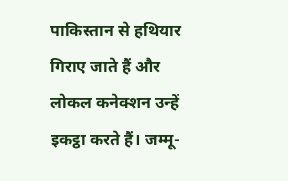पाकिस्तान से हथियार गिराए जाते हैं और लोकल कनेक्शन उन्हें इकट्ठा करते हैं। जम्मू-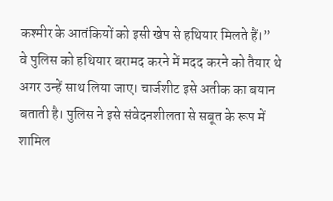कश्मीर के आतंकियों को इसी खेप से हथियार मिलते हैं।”
वे पुलिस को हथियार बरामद करने में मदद करने को तैयार थे अगर उन्हें साथ लिया जाए। चार्जशीट इसे अतीक का बयान बताती है। पुलिस ने इसे संवेदनशीलता से सबूत के रूप में शामिल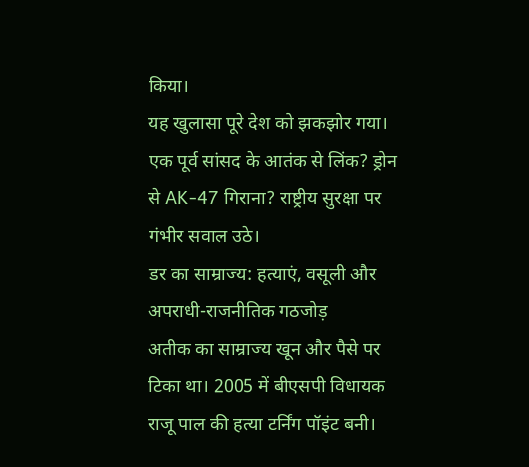किया।
यह खुलासा पूरे देश को झकझोर गया। एक पूर्व सांसद के आतंक से लिंक? ड्रोन से AK-47 गिराना? राष्ट्रीय सुरक्षा पर गंभीर सवाल उठे।
डर का साम्राज्य: हत्याएं, वसूली और अपराधी-राजनीतिक गठजोड़
अतीक का साम्राज्य खून और पैसे पर टिका था। 2005 में बीएसपी विधायक राजू पाल की हत्या टर्निंग पॉइंट बनी।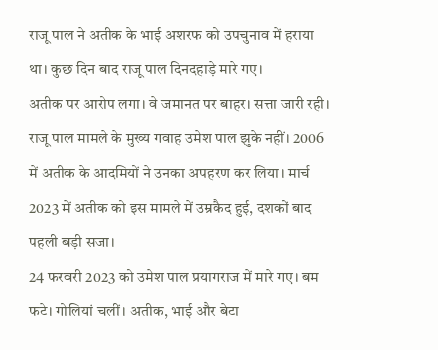राजू पाल ने अतीक के भाई अशरफ को उपचुनाव में हराया था। कुछ दिन बाद राजू पाल दिनदहाड़े मारे गए।
अतीक पर आरोप लगा। वे जमानत पर बाहर। सत्ता जारी रही।
राजू पाल मामले के मुख्य गवाह उमेश पाल झुके नहीं। 2006 में अतीक के आदमियों ने उनका अपहरण कर लिया। मार्च 2023 में अतीक को इस मामले में उम्रकैद हुई, दशकों बाद पहली बड़ी सजा।
24 फरवरी 2023 को उमेश पाल प्रयागराज में मारे गए। बम फटे। गोलियां चलीं। अतीक, भाई और बेटा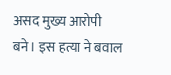असद मुख्य आरोपी बने। इस हत्या ने बवाल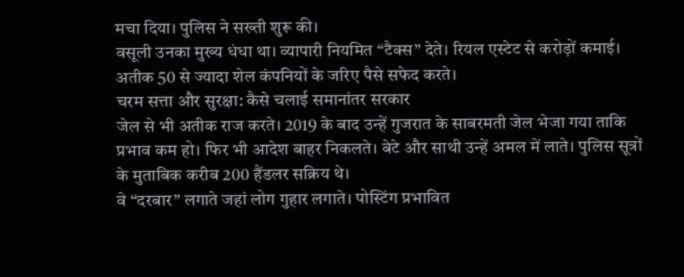मचा दिया। पुलिस ने सख्ती शुरू की।
वसूली उनका मुख्य धंधा था। व्यापारी नियमित “टैक्स” देते। रियल एस्टेट से करोड़ों कमाई। अतीक 50 से ज्यादा शेल कंपनियों के जरिए पैसे सफेद करते।
चरम सत्ता और सुरक्षा: कैसे चलाई समानांतर सरकार
जेल से भी अतीक राज करते। 2019 के बाद उन्हें गुजरात के साबरमती जेल भेजा गया ताकि प्रभाव कम हो। फिर भी आदेश बाहर निकलते। बेटे और साथी उन्हें अमल में लाते। पुलिस सूत्रों के मुताबिक करीब 200 हैंडलर सक्रिय थे।
वे “दरबार” लगाते जहां लोग गुहार लगाते। पोस्टिंग प्रभावित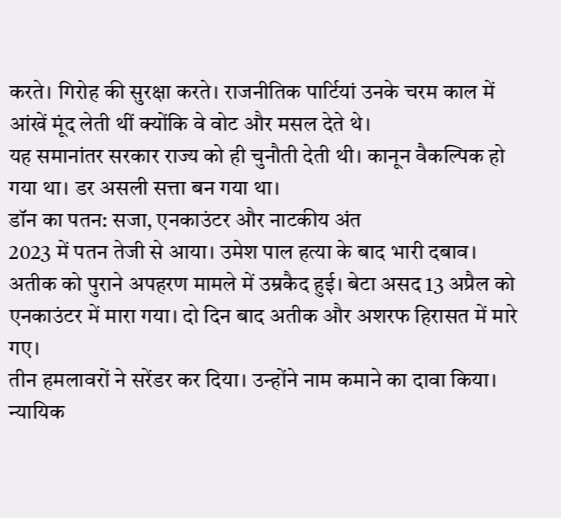करते। गिरोह की सुरक्षा करते। राजनीतिक पार्टियां उनके चरम काल में आंखें मूंद लेती थीं क्योंकि वे वोट और मसल देते थे।
यह समानांतर सरकार राज्य को ही चुनौती देती थी। कानून वैकल्पिक हो गया था। डर असली सत्ता बन गया था।
डॉन का पतन: सजा, एनकाउंटर और नाटकीय अंत
2023 में पतन तेजी से आया। उमेश पाल हत्या के बाद भारी दबाव। अतीक को पुराने अपहरण मामले में उम्रकैद हुई। बेटा असद 13 अप्रैल को एनकाउंटर में मारा गया। दो दिन बाद अतीक और अशरफ हिरासत में मारे गए।
तीन हमलावरों ने सरेंडर कर दिया। उन्होंने नाम कमाने का दावा किया। न्यायिक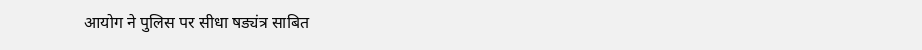आयोग ने पुलिस पर सीधा षड्यंत्र साबित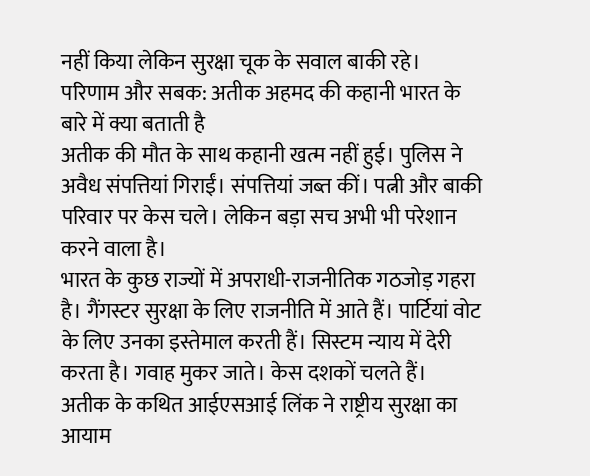नहीं किया लेकिन सुरक्षा चूक के सवाल बाकी रहे।
परिणाम और सबक: अतीक अहमद की कहानी भारत के बारे में क्या बताती है
अतीक की मौत के साथ कहानी खत्म नहीं हुई। पुलिस ने अवैध संपत्तियां गिराईं। संपत्तियां जब्त कीं। पत्नी और बाकी परिवार पर केस चले। लेकिन बड़ा सच अभी भी परेशान करने वाला है।
भारत के कुछ राज्यों में अपराधी-राजनीतिक गठजोड़ गहरा है। गैंगस्टर सुरक्षा के लिए राजनीति में आते हैं। पार्टियां वोट के लिए उनका इस्तेमाल करती हैं। सिस्टम न्याय में देरी करता है। गवाह मुकर जाते। केस दशकों चलते हैं।
अतीक के कथित आईएसआई लिंक ने राष्ट्रीय सुरक्षा का आयाम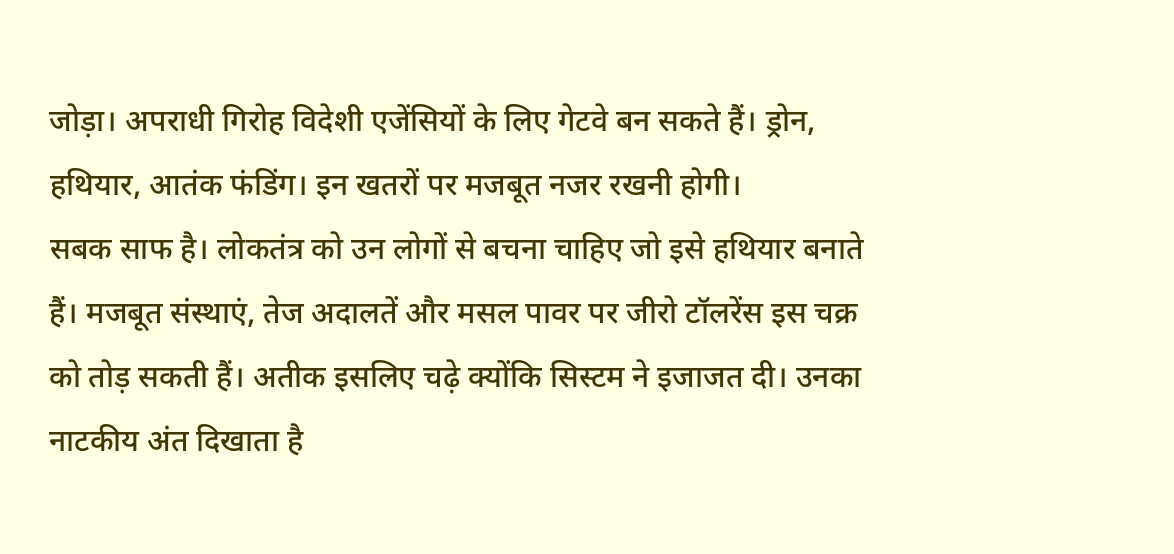जोड़ा। अपराधी गिरोह विदेशी एजेंसियों के लिए गेटवे बन सकते हैं। ड्रोन, हथियार, आतंक फंडिंग। इन खतरों पर मजबूत नजर रखनी होगी।
सबक साफ है। लोकतंत्र को उन लोगों से बचना चाहिए जो इसे हथियार बनाते हैं। मजबूत संस्थाएं, तेज अदालतें और मसल पावर पर जीरो टॉलरेंस इस चक्र को तोड़ सकती हैं। अतीक इसलिए चढ़े क्योंकि सिस्टम ने इजाजत दी। उनका नाटकीय अंत दिखाता है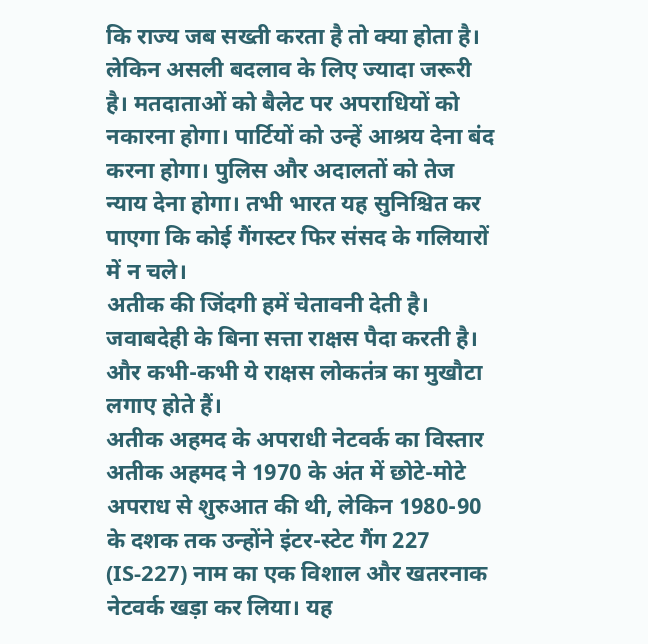कि राज्य जब सख्ती करता है तो क्या होता है।
लेकिन असली बदलाव के लिए ज्यादा जरूरी है। मतदाताओं को बैलेट पर अपराधियों को नकारना होगा। पार्टियों को उन्हें आश्रय देना बंद करना होगा। पुलिस और अदालतों को तेज न्याय देना होगा। तभी भारत यह सुनिश्चित कर पाएगा कि कोई गैंगस्टर फिर संसद के गलियारों में न चले।
अतीक की जिंदगी हमें चेतावनी देती है। जवाबदेही के बिना सत्ता राक्षस पैदा करती है। और कभी-कभी ये राक्षस लोकतंत्र का मुखौटा लगाए होते हैं।
अतीक अहमद के अपराधी नेटवर्क का विस्तार
अतीक अहमद ने 1970 के अंत में छोटे-मोटे अपराध से शुरुआत की थी, लेकिन 1980-90 के दशक तक उन्होंने इंटर-स्टेट गैंग 227 (IS-227) नाम का एक विशाल और खतरनाक नेटवर्क खड़ा कर लिया। यह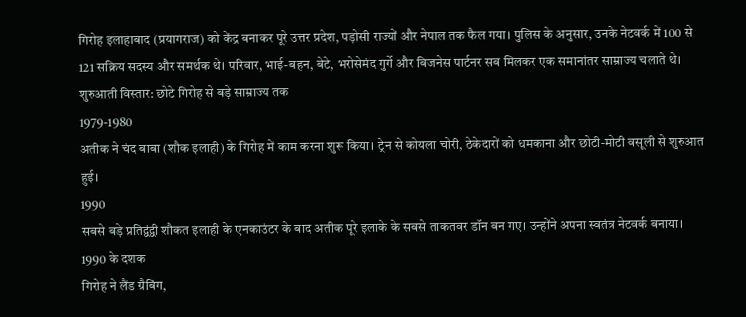गिरोह इलाहाबाद (प्रयागराज) को केंद्र बनाकर पूरे उत्तर प्रदेश, पड़ोसी राज्यों और नेपाल तक फैल गया। पुलिस के अनुसार, उनके नेटवर्क में 100 से 121 सक्रिय सदस्य और समर्थक थे। परिवार, भाई-बहन, बेटे, भरोसेमंद गुर्गे और बिजनेस पार्टनर सब मिलकर एक समानांतर साम्राज्य चलाते थे।
शुरुआती विस्तार: छोटे गिरोह से बड़े साम्राज्य तक
1979-1980
अतीक ने चंद बाबा (शौक इलाही) के गिरोह में काम करना शुरू किया। ट्रेन से कोयला चोरी, ठेकेदारों को धमकाना और छोटी-मोटी वसूली से शुरुआत हुई।
1990
सबसे बड़े प्रतिद्वंद्वी शौकत इलाही के एनकाउंटर के बाद अतीक पूरे इलाके के सबसे ताकतवर डॉन बन गए। उन्होंने अपना स्वतंत्र नेटवर्क बनाया।
1990 के दशक
गिरोह ने लैंड ग्रैबिंग,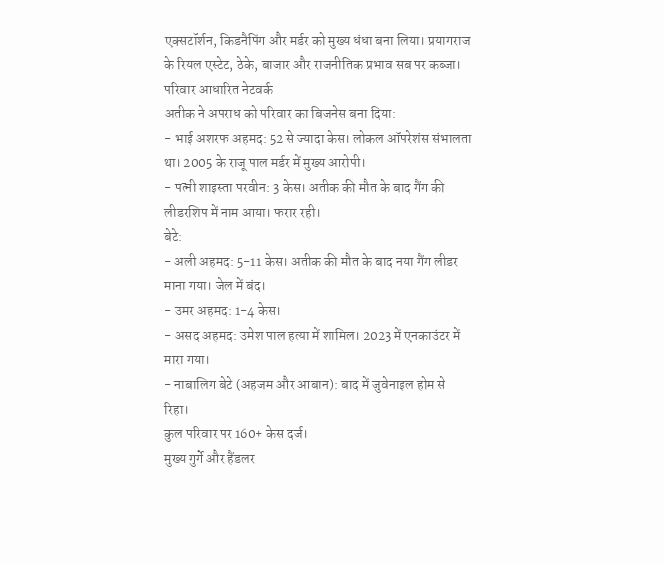एक्सटॉर्शन, किडनैपिंग और मर्डर को मुख्य धंधा बना लिया। प्रयागराज के रियल एस्टेट, ठेके, बाजार और राजनीतिक प्रभाव सब पर कब्जा।
परिवार आधारित नेटवर्क
अतीक ने अपराध को परिवार का बिजनेस बना दिया:
- भाई अशरफ अहमद: 52 से ज्यादा केस। लोकल ऑपरेशंस संभालता था। 2005 के राजू पाल मर्डर में मुख्य आरोपी।
- पत्नी शाइस्ता परवीन: 3 केस। अतीक की मौत के बाद गैंग की लीडरशिप में नाम आया। फरार रही।
बेटे:
- अली अहमद: 5-11 केस। अतीक की मौत के बाद नया गैंग लीडर माना गया। जेल में बंद।
- उमर अहमद: 1-4 केस।
- असद अहमद: उमेश पाल हत्या में शामिल। 2023 में एनकाउंटर में मारा गया।
- नाबालिग बेटे (अहजम और आबान): बाद में जुवेनाइल होम से रिहा।
कुल परिवार पर 160+ केस दर्ज।
मुख्य गुर्गे और हैंडलर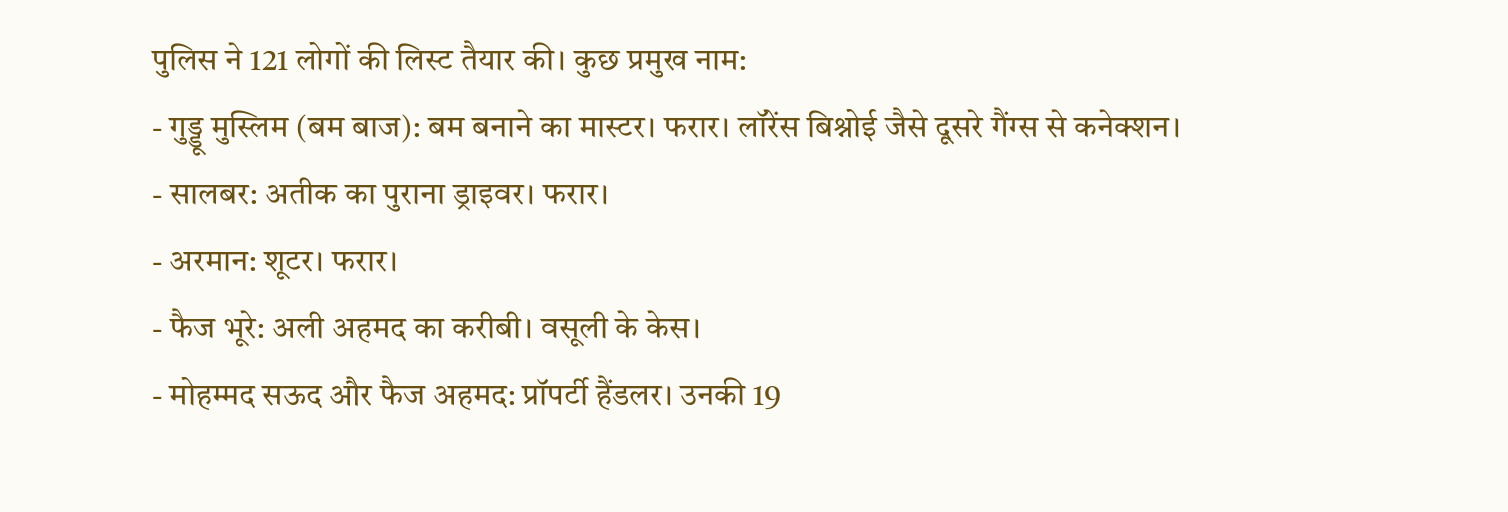पुलिस ने 121 लोगों की लिस्ट तैयार की। कुछ प्रमुख नाम:
- गुड्डू मुस्लिम (बम बाज): बम बनाने का मास्टर। फरार। लॉरेंस बिश्नोई जैसे दूसरे गैंग्स से कनेक्शन।
- सालबर: अतीक का पुराना ड्राइवर। फरार।
- अरमान: शूटर। फरार।
- फैज भूरे: अली अहमद का करीबी। वसूली के केस।
- मोहम्मद सऊद और फैज अहमद: प्रॉपर्टी हैंडलर। उनकी 19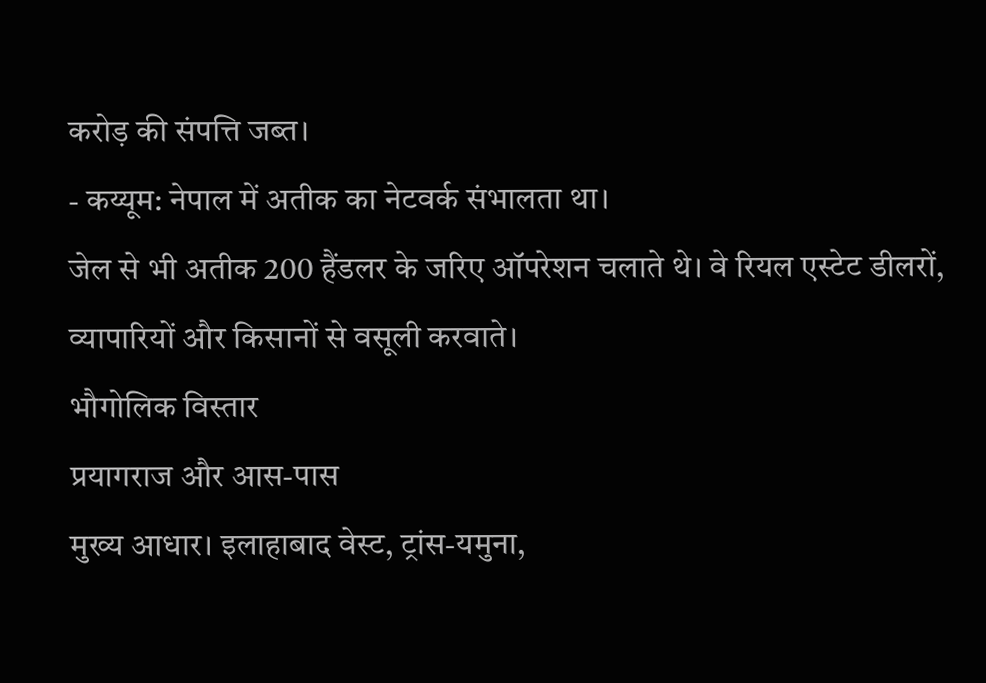करोड़ की संपत्ति जब्त।
- कय्यूम: नेपाल में अतीक का नेटवर्क संभालता था।
जेल से भी अतीक 200 हैंडलर के जरिए ऑपरेशन चलाते थे। वे रियल एस्टेट डीलरों, व्यापारियों और किसानों से वसूली करवाते।
भौगोलिक विस्तार
प्रयागराज और आस-पास
मुख्य आधार। इलाहाबाद वेस्ट, ट्रांस-यमुना,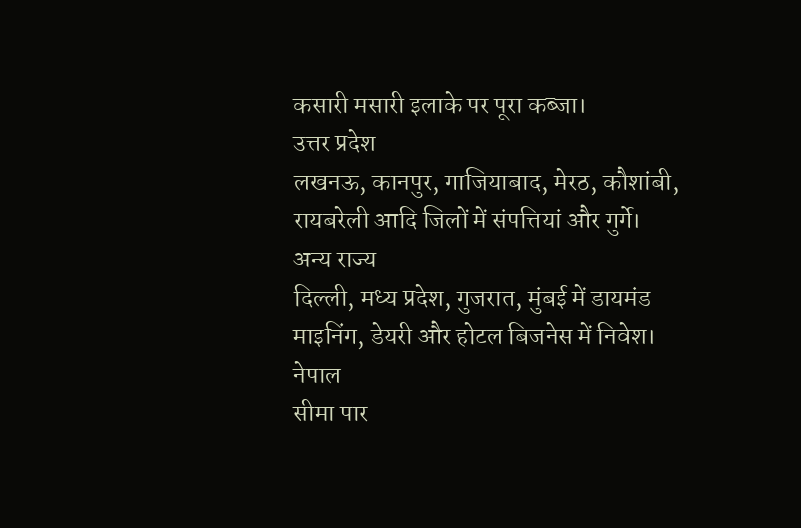कसारी मसारी इलाके पर पूरा कब्जा।
उत्तर प्रदेश
लखनऊ, कानपुर, गाजियाबाद, मेरठ, कौशांबी, रायबरेली आदि जिलों में संपत्तियां और गुर्गे।
अन्य राज्य
दिल्ली, मध्य प्रदेश, गुजरात, मुंबई में डायमंड माइनिंग, डेयरी और होटल बिजनेस में निवेश।
नेपाल
सीमा पार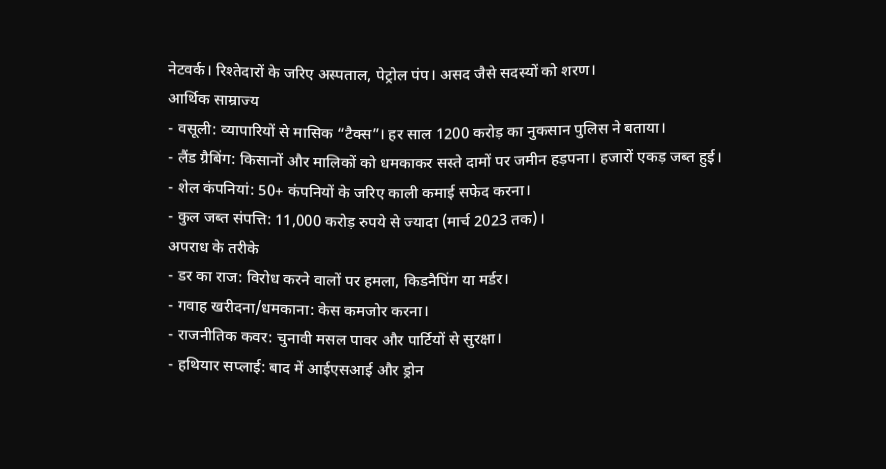नेटवर्क। रिश्तेदारों के जरिए अस्पताल, पेट्रोल पंप। असद जैसे सदस्यों को शरण।
आर्थिक साम्राज्य
- वसूली: व्यापारियों से मासिक “टैक्स”। हर साल 1200 करोड़ का नुकसान पुलिस ने बताया।
- लैंड ग्रैबिंग: किसानों और मालिकों को धमकाकर सस्ते दामों पर जमीन हड़पना। हजारों एकड़ जब्त हुई।
- शेल कंपनियां: 50+ कंपनियों के जरिए काली कमाई सफेद करना।
- कुल जब्त संपत्ति: 11,000 करोड़ रुपये से ज्यादा (मार्च 2023 तक)।
अपराध के तरीके
- डर का राज: विरोध करने वालों पर हमला, किडनैपिंग या मर्डर।
- गवाह खरीदना/धमकाना: केस कमजोर करना।
- राजनीतिक कवर: चुनावी मसल पावर और पार्टियों से सुरक्षा।
- हथियार सप्लाई: बाद में आईएसआई और ड्रोन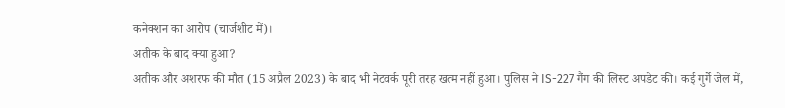कनेक्शन का आरोप (चार्जशीट में)।
अतीक के बाद क्या हुआ?
अतीक और अशरफ की मौत (15 अप्रैल 2023) के बाद भी नेटवर्क पूरी तरह खत्म नहीं हुआ। पुलिस ने IS-227 गैंग की लिस्ट अपडेट की। कई गुर्गे जेल में,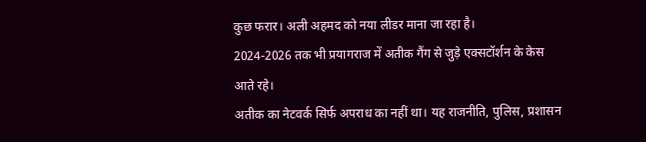कुछ फरार। अली अहमद को नया लीडर माना जा रहा है।
2024-2026 तक भी प्रयागराज में अतीक गैंग से जुड़े एक्सटॉर्शन के केस आते रहे।
अतीक का नेटवर्क सिर्फ अपराध का नहीं था। यह राजनीति, पुलिस, प्रशासन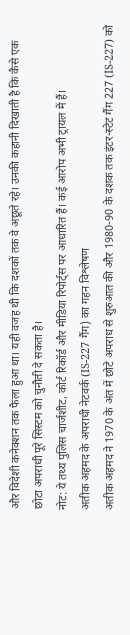और विदेशी कनेक्शन तक फैला हुआ था। यही वजह थी कि दशकों तक वे अछूते रहे। उनकी कहानी दिखाती है कि कैसे एक छोटा अपराधी पूरे सिस्टम को चुनौती दे सकता है।
नोट: ये तथ्य पुलिस चार्जशीट, कोर्ट रिकॉर्ड और मीडिया रिपोर्ट्स पर आधारित हैं। कई आरोप अभी ट्रायल में हैं।
अतीक अहमद के अपराधी नेटवर्क (IS-227 गैंग) का गहन विश्लेषण
अतीक अहमद ने 1970 के अंत में छोटे अपराध से शुरुआत की और 1980-90 के दशक तक इंटर-स्टेट गैंग 227 (IS-227) को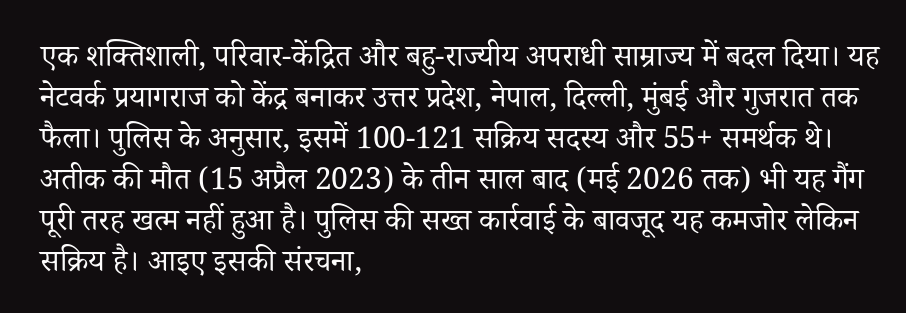एक शक्तिशाली, परिवार-केंद्रित और बहु-राज्यीय अपराधी साम्राज्य में बदल दिया। यह नेटवर्क प्रयागराज को केंद्र बनाकर उत्तर प्रदेश, नेपाल, दिल्ली, मुंबई और गुजरात तक फैला। पुलिस के अनुसार, इसमें 100-121 सक्रिय सदस्य और 55+ समर्थक थे।
अतीक की मौत (15 अप्रैल 2023) के तीन साल बाद (मई 2026 तक) भी यह गैंग पूरी तरह खत्म नहीं हुआ है। पुलिस की सख्त कार्रवाई के बावजूद यह कमजोर लेकिन सक्रिय है। आइए इसकी संरचना,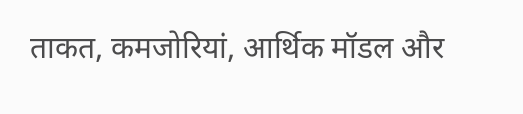ताकत, कमजोरियां, आर्थिक मॉडल और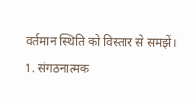वर्तमान स्थिति को विस्तार से समझें।
1. संगठनात्मक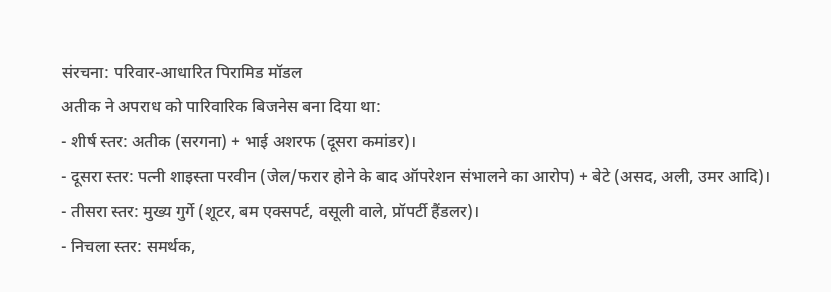संरचना: परिवार-आधारित पिरामिड मॉडल
अतीक ने अपराध को पारिवारिक बिजनेस बना दिया था:
- शीर्ष स्तर: अतीक (सरगना) + भाई अशरफ (दूसरा कमांडर)।
- दूसरा स्तर: पत्नी शाइस्ता परवीन (जेल/फरार होने के बाद ऑपरेशन संभालने का आरोप) + बेटे (असद, अली, उमर आदि)।
- तीसरा स्तर: मुख्य गुर्गे (शूटर, बम एक्सपर्ट, वसूली वाले, प्रॉपर्टी हैंडलर)।
- निचला स्तर: समर्थक,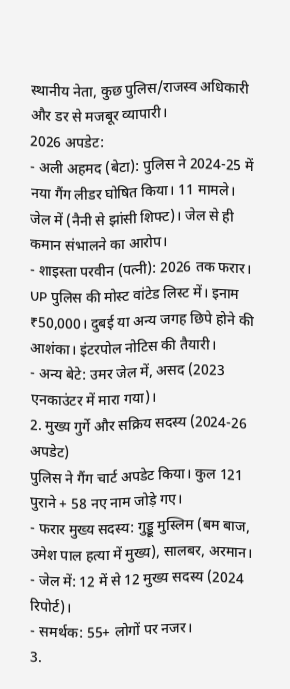स्थानीय नेता, कुछ पुलिस/राजस्व अधिकारी और डर से मजबूर व्यापारी।
2026 अपडेट:
- अली अहमद (बेटा): पुलिस ने 2024-25 में नया गैंग लीडर घोषित किया। 11 मामले। जेल में (नैनी से झांसी शिफ्ट)। जेल से ही कमान संभालने का आरोप।
- शाइस्ता परवीन (पत्नी): 2026 तक फरार। UP पुलिस की मोस्ट वांटेड लिस्ट में। इनाम ₹50,000। दुबई या अन्य जगह छिपे होने की आशंका। इंटरपोल नोटिस की तैयारी।
- अन्य बेटे: उमर जेल में, असद (2023 एनकाउंटर में मारा गया)।
2. मुख्य गुर्गे और सक्रिय सदस्य (2024-26 अपडेट)
पुलिस ने गैंग चार्ट अपडेट किया। कुल 121 पुराने + 58 नए नाम जोड़े गए।
- फरार मुख्य सदस्य: गुड्डू मुस्लिम (बम बाज, उमेश पाल हत्या में मुख्य), सालबर, अरमान।
- जेल में: 12 में से 12 मुख्य सदस्य (2024 रिपोर्ट)।
- समर्थक: 55+ लोगों पर नजर।
3.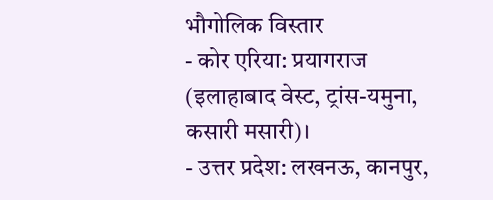भौगोलिक विस्तार
- कोर एरिया: प्रयागराज (इलाहाबाद वेस्ट, ट्रांस-यमुना, कसारी मसारी)।
- उत्तर प्रदेश: लखनऊ, कानपुर,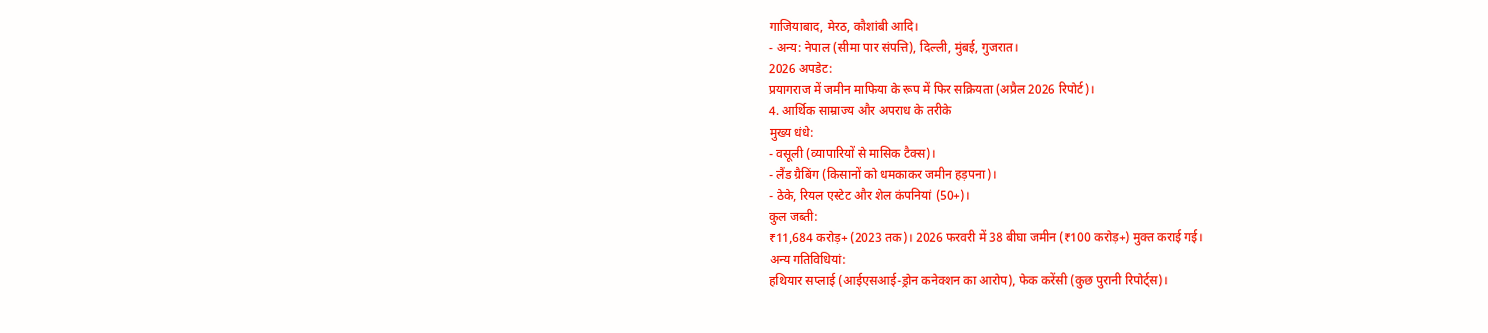गाजियाबाद, मेरठ, कौशांबी आदि।
- अन्य: नेपाल (सीमा पार संपत्ति), दिल्ली, मुंबई, गुजरात।
2026 अपडेट:
प्रयागराज में जमीन माफिया के रूप में फिर सक्रियता (अप्रैल 2026 रिपोर्ट)।
4. आर्थिक साम्राज्य और अपराध के तरीके
मुख्य धंधे:
- वसूली (व्यापारियों से मासिक टैक्स)।
- लैंड ग्रैबिंग (किसानों को धमकाकर जमीन हड़पना)।
- ठेके, रियल एस्टेट और शेल कंपनियां (50+)।
कुल जब्ती:
₹11,684 करोड़+ (2023 तक)। 2026 फरवरी में 38 बीघा जमीन (₹100 करोड़+) मुक्त कराई गई।
अन्य गतिविधियां:
हथियार सप्लाई (आईएसआई-ड्रोन कनेक्शन का आरोप), फेक करेंसी (कुछ पुरानी रिपोर्ट्स)।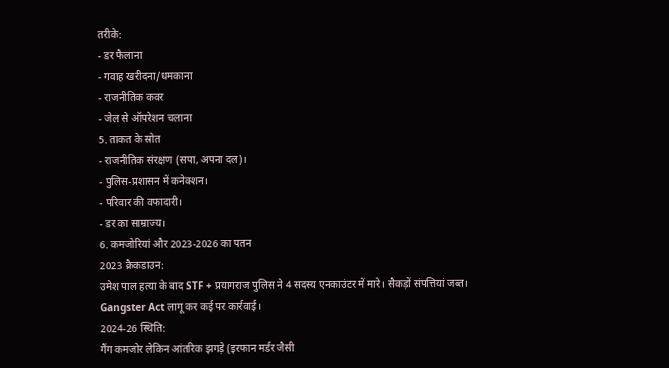तरीके:
- डर फैलाना
- गवाह खरीदना/धमकाना
- राजनीतिक कवर
- जेल से ऑपरेशन चलाना
5. ताकत के स्रोत
- राजनीतिक संरक्षण (सपा, अपना दल)।
- पुलिस-प्रशासन में कनेक्शन।
- परिवार की वफादारी।
- डर का साम्राज्य।
6. कमजोरियां और 2023-2026 का पतन
2023 क्रैकडाउन:
उमेश पाल हत्या के बाद STF + प्रयागराज पुलिस ने 4 सदस्य एनकाउंटर में मारे। सैकड़ों संपत्तियां जब्त। Gangster Act लागू कर कई पर कार्रवाई।
2024-26 स्थिति:
गैंग कमजोर लेकिन आंतरिक झगड़े (इरफान मर्डर जैसी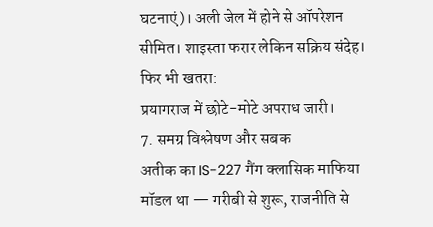घटनाएं)। अली जेल में होने से ऑपरेशन सीमित। शाइस्ता फरार लेकिन सक्रिय संदेह।
फिर भी खतरा:
प्रयागराज में छोटे-मोटे अपराध जारी।
7. समग्र विश्लेषण और सबक
अतीक का IS-227 गैंग क्लासिक माफिया मॉडल था — गरीबी से शुरू, राजनीति से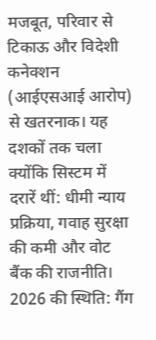मजबूत, परिवार से टिकाऊ और विदेशी कनेक्शन (आईएसआई आरोप) से खतरनाक। यह दशकों तक चला क्योंकि सिस्टम में दरारें थीं: धीमी न्याय प्रक्रिया, गवाह सुरक्षा की कमी और वोट बैंक की राजनीति।
2026 की स्थिति: गैंग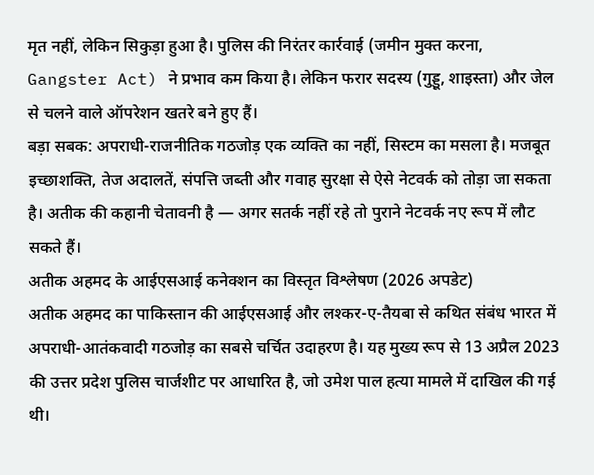मृत नहीं, लेकिन सिकुड़ा हुआ है। पुलिस की निरंतर कार्रवाई (जमीन मुक्त करना, Gangster Act) ने प्रभाव कम किया है। लेकिन फरार सदस्य (गुड्डू, शाइस्ता) और जेल से चलने वाले ऑपरेशन खतरे बने हुए हैं।
बड़ा सबक: अपराधी-राजनीतिक गठजोड़ एक व्यक्ति का नहीं, सिस्टम का मसला है। मजबूत इच्छाशक्ति, तेज अदालतें, संपत्ति जब्ती और गवाह सुरक्षा से ऐसे नेटवर्क को तोड़ा जा सकता है। अतीक की कहानी चेतावनी है — अगर सतर्क नहीं रहे तो पुराने नेटवर्क नए रूप में लौट सकते हैं।
अतीक अहमद के आईएसआई कनेक्शन का विस्तृत विश्लेषण (2026 अपडेट)
अतीक अहमद का पाकिस्तान की आईएसआई और लश्कर-ए-तैयबा से कथित संबंध भारत में अपराधी-आतंकवादी गठजोड़ का सबसे चर्चित उदाहरण है। यह मुख्य रूप से 13 अप्रैल 2023 की उत्तर प्रदेश पुलिस चार्जशीट पर आधारित है, जो उमेश पाल हत्या मामले में दाखिल की गई थी।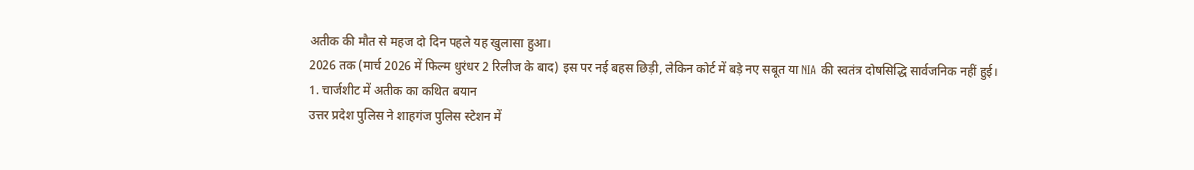अतीक की मौत से महज दो दिन पहले यह खुलासा हुआ।
2026 तक (मार्च 2026 में फिल्म धुरंधर 2 रिलीज के बाद) इस पर नई बहस छिड़ी, लेकिन कोर्ट में बड़े नए सबूत या NIA की स्वतंत्र दोषसिद्धि सार्वजनिक नहीं हुई।
1. चार्जशीट में अतीक का कथित बयान
उत्तर प्रदेश पुलिस ने शाहगंज पुलिस स्टेशन में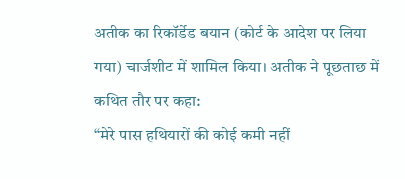अतीक का रिकॉर्डेड बयान (कोर्ट के आदेश पर लिया गया) चार्जशीट में शामिल किया। अतीक ने पूछताछ में कथित तौर पर कहा:
“मेरे पास हथियारों की कोई कमी नहीं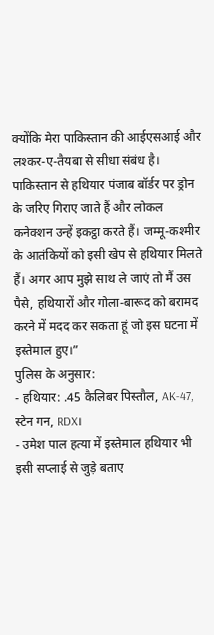क्योंकि मेरा पाकिस्तान की आईएसआई और लश्कर-ए-तैयबा से सीधा संबंध है। पाकिस्तान से हथियार पंजाब बॉर्डर पर ड्रोन के जरिए गिराए जाते हैं और लोकल कनेक्शन उन्हें इकट्ठा करते हैं। जम्मू-कश्मीर के आतंकियों को इसी खेप से हथियार मिलते हैं। अगर आप मुझे साथ ले जाएं तो मैं उस पैसे, हथियारों और गोला-बारूद को बरामद करने में मदद कर सकता हूं जो इस घटना में इस्तेमाल हुए।”
पुलिस के अनुसार:
- हथियार: .45 कैलिबर पिस्तौल, AK-47, स्टेन गन, RDX।
- उमेश पाल हत्या में इस्तेमाल हथियार भी इसी सप्लाई से जुड़े बताए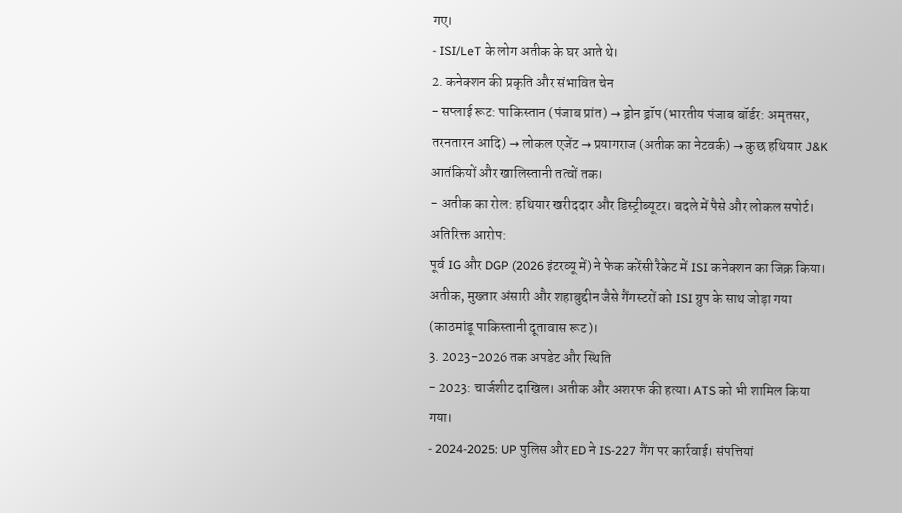गए।
- ISI/LeT के लोग अतीक के घर आते थे।
2. कनेक्शन की प्रकृति और संभावित चेन
- सप्लाई रूट: पाकिस्तान (पंजाब प्रांत) → ड्रोन ड्रॉप (भारतीय पंजाब बॉर्डर: अमृतसर, तरनतारन आदि) → लोकल एजेंट → प्रयागराज (अतीक का नेटवर्क) → कुछ हथियार J&K आतंकियों और खालिस्तानी तत्वों तक।
- अतीक का रोल: हथियार खरीददार और डिस्ट्रीब्यूटर। बदले में पैसे और लोकल सपोर्ट।
अतिरिक्त आरोप:
पूर्व IG और DGP (2026 इंटरव्यू में) ने फेक करेंसी रैकेट में ISI कनेक्शन का जिक्र किया। अतीक, मुख्तार अंसारी और शहाबुद्दीन जैसे गैंगस्टरों को ISI ग्रुप के साथ जोड़ा गया (काठमांडू पाकिस्तानी दूतावास रूट)।
3. 2023-2026 तक अपडेट और स्थिति
- 2023: चार्जशीट दाखिल। अतीक और अशरफ की हत्या। ATS को भी शामिल किया गया।
- 2024-2025: UP पुलिस और ED ने IS-227 गैंग पर कार्रवाई। संपत्तियां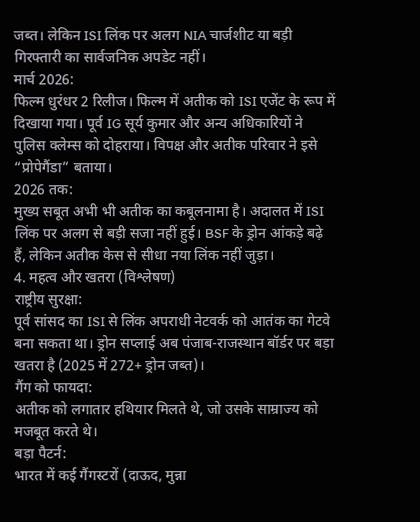जब्त। लेकिन ISI लिंक पर अलग NIA चार्जशीट या बड़ी गिरफ्तारी का सार्वजनिक अपडेट नहीं।
मार्च 2026:
फिल्म धुरंधर 2 रिलीज। फिल्म में अतीक को ISI एजेंट के रूप में दिखाया गया। पूर्व IG सूर्य कुमार और अन्य अधिकारियों ने पुलिस क्लेम्स को दोहराया। विपक्ष और अतीक परिवार ने इसे “प्रोपेगैंडा” बताया।
2026 तक:
मुख्य सबूत अभी भी अतीक का कबूलनामा है। अदालत में ISI लिंक पर अलग से बड़ी सजा नहीं हुई। BSF के ड्रोन आंकड़े बढ़े हैं, लेकिन अतीक केस से सीधा नया लिंक नहीं जुड़ा।
4. महत्व और खतरा (विश्लेषण)
राष्ट्रीय सुरक्षा:
पूर्व सांसद का ISI से लिंक अपराधी नेटवर्क को आतंक का गेटवे बना सकता था। ड्रोन सप्लाई अब पंजाब-राजस्थान बॉर्डर पर बड़ा खतरा है (2025 में 272+ ड्रोन जब्त)।
गैंग को फायदा:
अतीक को लगातार हथियार मिलते थे, जो उसके साम्राज्य को मजबूत करते थे।
बड़ा पैटर्न:
भारत में कई गैंगस्टरों (दाऊद, मुन्ना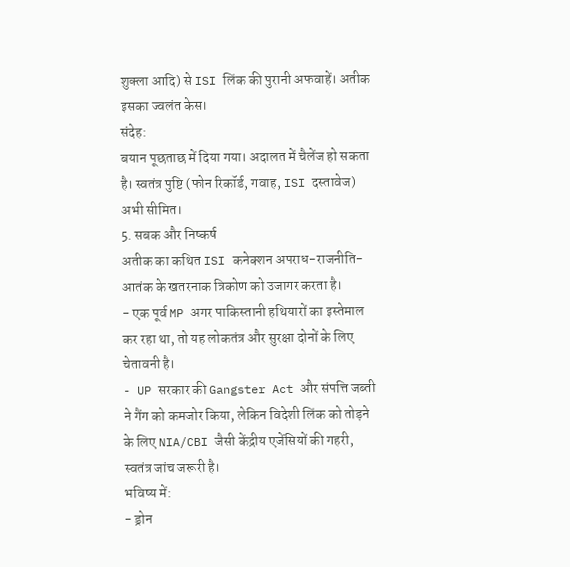शुक्ला आदि) से ISI लिंक की पुरानी अफवाहें। अतीक इसका ज्वलंत केस।
संदेह:
बयान पूछताछ में दिया गया। अदालत में चैलेंज हो सकता है। स्वतंत्र पुष्टि (फोन रिकॉर्ड, गवाह, ISI दस्तावेज) अभी सीमित।
5. सबक और निष्कर्ष
अतीक का कथित ISI कनेक्शन अपराध-राजनीति-आतंक के खतरनाक त्रिकोण को उजागर करता है।
- एक पूर्व MP अगर पाकिस्तानी हथियारों का इस्तेमाल कर रहा था, तो यह लोकतंत्र और सुरक्षा दोनों के लिए चेतावनी है।
- UP सरकार की Gangster Act और संपत्ति जब्ती ने गैंग को कमजोर किया, लेकिन विदेशी लिंक को तोड़ने के लिए NIA/CBI जैसी केंद्रीय एजेंसियों की गहरी, स्वतंत्र जांच जरूरी है।
भविष्य में:
- ड्रोन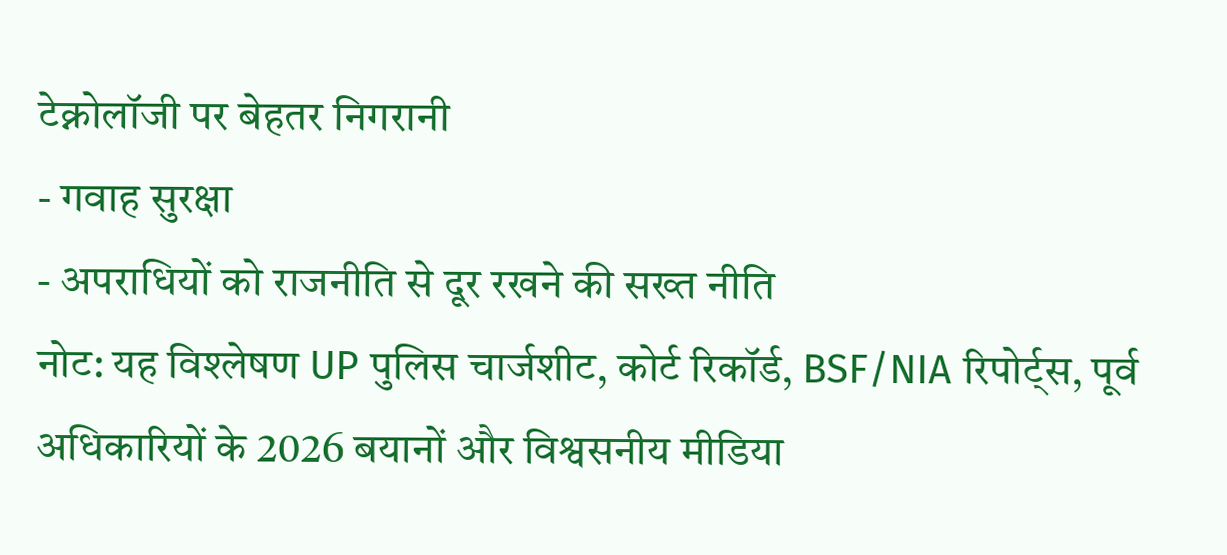टेक्नोलॉजी पर बेहतर निगरानी
- गवाह सुरक्षा
- अपराधियों को राजनीति से दूर रखने की सख्त नीति
नोट: यह विश्लेषण UP पुलिस चार्जशीट, कोर्ट रिकॉर्ड, BSF/NIA रिपोर्ट्स, पूर्व अधिकारियों के 2026 बयानों और विश्वसनीय मीडिया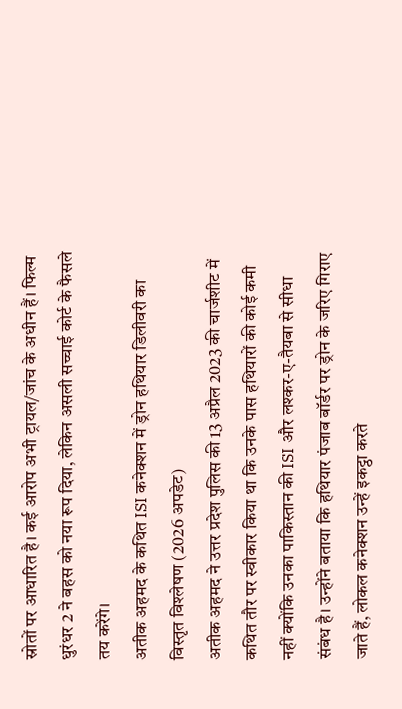स्रोतों पर आधारित है। कई आरोप अभी ट्रायल/जांच के अधीन हैं। फिल्म धुरंधर 2 ने बहस को नया रूप दिया, लेकिन असली सच्चाई कोर्ट के फैसले तय करेंगे।
अतीक अहमद के कथित ISI कनेक्शन में ड्रोन हथियार डिलीवरी का विस्तृत विश्लेषण (2026 अपडेट)
अतीक अहमद ने उत्तर प्रदेश पुलिस की 13 अप्रैल 2023 की चार्जशीट में कथित तौर पर स्वीकार किया था कि उनके पास हथियारों की कोई कमी नहीं क्योंकि उनका पाकिस्तान की ISI और लश्कर-ए-तैयबा से सीधा संबंध है। उन्होंने बताया कि हथियार पंजाब बॉर्डर पर ड्रोन के जरिए गिराए जाते हैं, लोकल कनेक्शन उन्हें इकट्ठा करते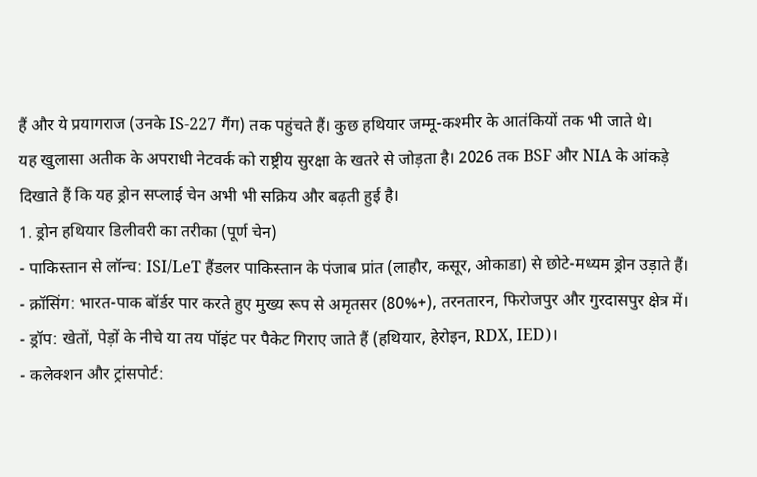हैं और ये प्रयागराज (उनके IS-227 गैंग) तक पहुंचते हैं। कुछ हथियार जम्मू-कश्मीर के आतंकियों तक भी जाते थे।
यह खुलासा अतीक के अपराधी नेटवर्क को राष्ट्रीय सुरक्षा के खतरे से जोड़ता है। 2026 तक BSF और NIA के आंकड़े दिखाते हैं कि यह ड्रोन सप्लाई चेन अभी भी सक्रिय और बढ़ती हुई है।
1. ड्रोन हथियार डिलीवरी का तरीका (पूर्ण चेन)
- पाकिस्तान से लॉन्च: ISI/LeT हैंडलर पाकिस्तान के पंजाब प्रांत (लाहौर, कसूर, ओकाडा) से छोटे-मध्यम ड्रोन उड़ाते हैं।
- क्रॉसिंग: भारत-पाक बॉर्डर पार करते हुए मुख्य रूप से अमृतसर (80%+), तरनतारन, फिरोजपुर और गुरदासपुर क्षेत्र में।
- ड्रॉप: खेतों, पेड़ों के नीचे या तय पॉइंट पर पैकेट गिराए जाते हैं (हथियार, हेरोइन, RDX, IED)।
- कलेक्शन और ट्रांसपोर्ट: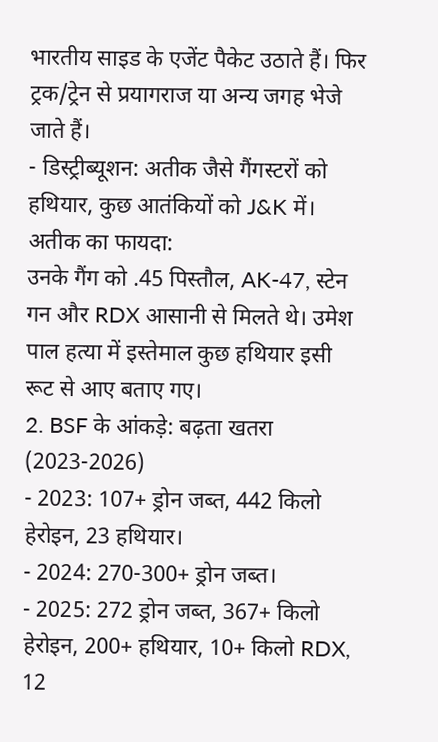भारतीय साइड के एजेंट पैकेट उठाते हैं। फिर ट्रक/ट्रेन से प्रयागराज या अन्य जगह भेजे जाते हैं।
- डिस्ट्रीब्यूशन: अतीक जैसे गैंगस्टरों को हथियार, कुछ आतंकियों को J&K में।
अतीक का फायदा:
उनके गैंग को .45 पिस्तौल, AK-47, स्टेन गन और RDX आसानी से मिलते थे। उमेश पाल हत्या में इस्तेमाल कुछ हथियार इसी रूट से आए बताए गए।
2. BSF के आंकड़े: बढ़ता खतरा (2023-2026)
- 2023: 107+ ड्रोन जब्त, 442 किलो हेरोइन, 23 हथियार।
- 2024: 270-300+ ड्रोन जब्त।
- 2025: 272 ड्रोन जब्त, 367+ किलो हेरोइन, 200+ हथियार, 10+ किलो RDX, 12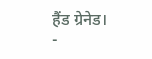हैंड ग्रेनेड।
-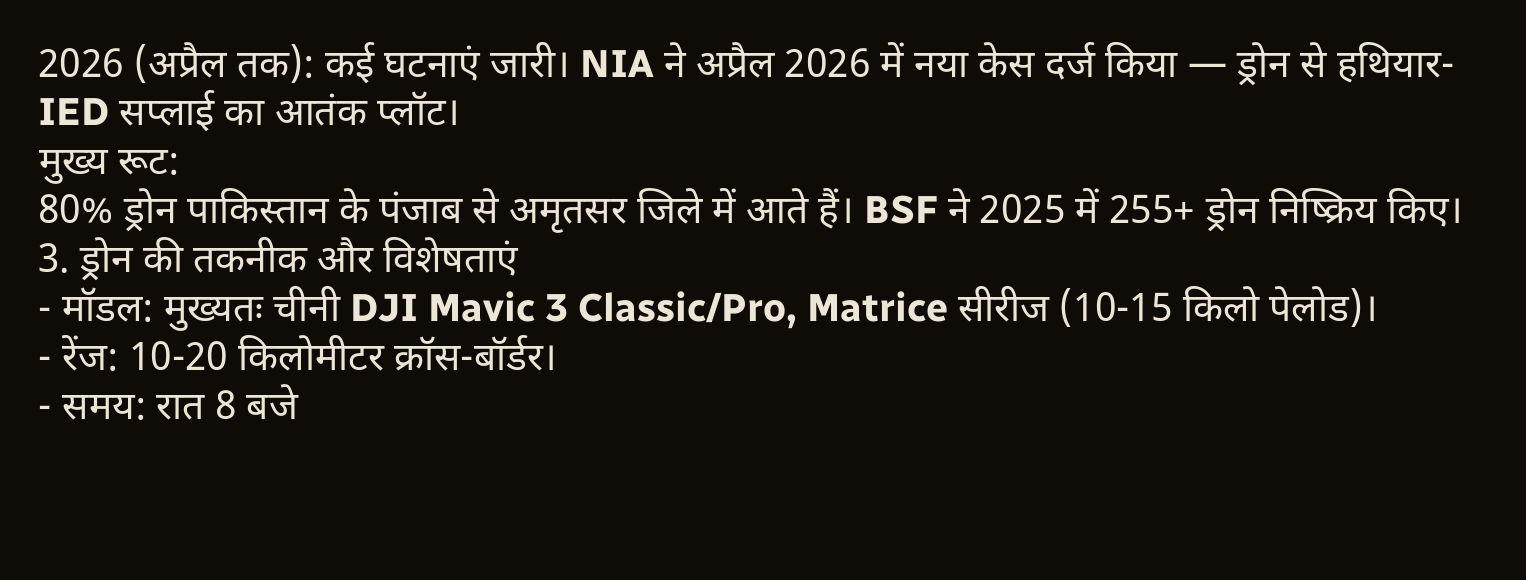2026 (अप्रैल तक): कई घटनाएं जारी। NIA ने अप्रैल 2026 में नया केस दर्ज किया — ड्रोन से हथियार-IED सप्लाई का आतंक प्लॉट।
मुख्य रूट:
80% ड्रोन पाकिस्तान के पंजाब से अमृतसर जिले में आते हैं। BSF ने 2025 में 255+ ड्रोन निष्क्रिय किए।
3. ड्रोन की तकनीक और विशेषताएं
- मॉडल: मुख्यतः चीनी DJI Mavic 3 Classic/Pro, Matrice सीरीज (10-15 किलो पेलोड)।
- रेंज: 10-20 किलोमीटर क्रॉस-बॉर्डर।
- समय: रात 8 बजे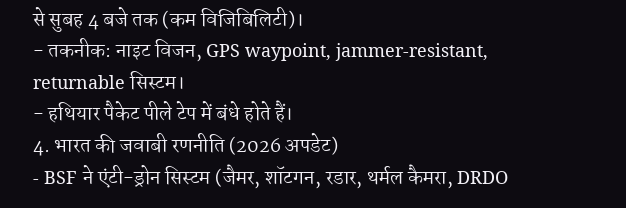से सुबह 4 बजे तक (कम विजिबिलिटी)।
- तकनीक: नाइट विजन, GPS waypoint, jammer-resistant, returnable सिस्टम।
- हथियार पैकेट पीले टेप में बंधे होते हैं।
4. भारत की जवाबी रणनीति (2026 अपडेट)
- BSF ने एंटी-ड्रोन सिस्टम (जैमर, शॉटगन, रडार, थर्मल कैमरा, DRDO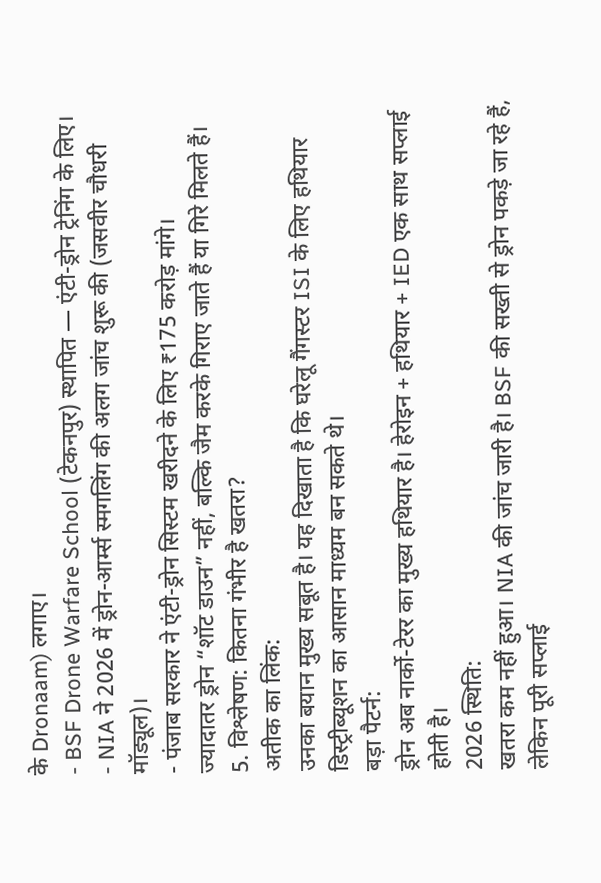के Dronaam) लगाए।
- BSF Drone Warfare School (टेकनपुर) स्थापित — एंटी-ड्रोन ट्रेनिंग के लिए।
- NIA ने 2026 में ड्रोन-आर्म्स स्मगलिंग की अलग जांच शुरू की (जसवीर चौधरी मॉड्यूल)।
- पंजाब सरकार ने एंटी-ड्रोन सिस्टम खरीदने के लिए ₹175 करोड़ मांगे।
ज्यादातर ड्रोन “शॉट डाउन” नहीं, बल्कि जैम करके गिराए जाते हैं या गिरे मिलते हैं।
5. विश्लेषण: कितना गंभीर है खतरा?
अतीक का लिंक:
उनका बयान मुख्य सबूत है। यह दिखाता है कि घरेलू गैंगस्टर ISI के लिए हथियार डिस्ट्रीब्यूशन का आसान माध्यम बन सकते थे।
बड़ा पैटर्न:
ड्रोन अब नार्को-टेरर का मुख्य हथियार है। हेरोइन + हथियार + IED एक साथ सप्लाई होती है।
2026 स्थिति:
खतरा कम नहीं हुआ। NIA की जांच जारी है। BSF की सख्ती से ड्रोन पकड़े जा रहे हैं, लेकिन पूरी सप्लाई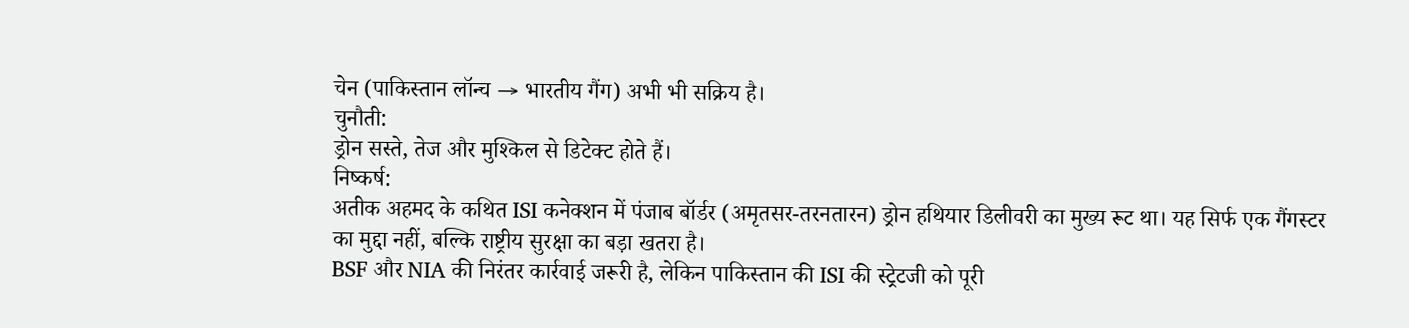चेन (पाकिस्तान लॉन्च → भारतीय गैंग) अभी भी सक्रिय है।
चुनौती:
ड्रोन सस्ते, तेज और मुश्किल से डिटेक्ट होते हैं।
निष्कर्ष:
अतीक अहमद के कथित ISI कनेक्शन में पंजाब बॉर्डर (अमृतसर-तरनतारन) ड्रोन हथियार डिलीवरी का मुख्य रूट था। यह सिर्फ एक गैंगस्टर का मुद्दा नहीं, बल्कि राष्ट्रीय सुरक्षा का बड़ा खतरा है।
BSF और NIA की निरंतर कार्रवाई जरूरी है, लेकिन पाकिस्तान की ISI की स्ट्रेटजी को पूरी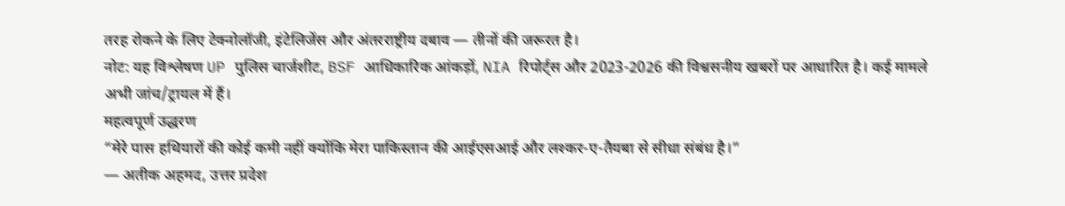तरह रोकने के लिए टेक्नोलॉजी, इंटेलिजेंस और अंतरराष्ट्रीय दबाव — तीनों की जरूरत है।
नोट: यह विश्लेषण UP पुलिस चार्जशीट, BSF आधिकारिक आंकड़ों, NIA रिपोर्ट्स और 2023-2026 की विश्वसनीय खबरों पर आधारित है। कई मामले अभी जांच/ट्रायल में हैं।
महत्वपूर्ण उद्धरण
“मेरे पास हथियारों की कोई कमी नहीं क्योंकि मेरा पाकिस्तान की आईएसआई और लश्कर-ए-तैयबा से सीधा संबंध है।”
— अतीक अहमद, उत्तर प्रदेश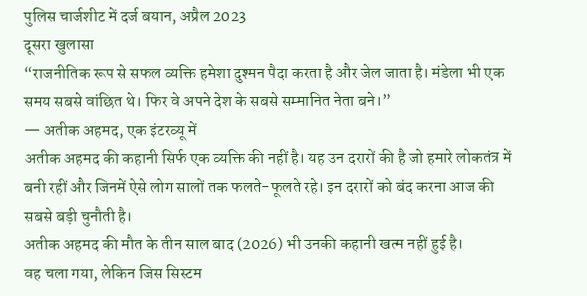पुलिस चार्जशीट में दर्ज बयान, अप्रैल 2023
दूसरा खुलासा
“राजनीतिक रूप से सफल व्यक्ति हमेशा दुश्मन पैदा करता है और जेल जाता है। मंडेला भी एक समय सबसे वांछित थे। फिर वे अपने देश के सबसे सम्मानित नेता बने।”
— अतीक अहमद, एक इंटरव्यू में
अतीक अहमद की कहानी सिर्फ एक व्यक्ति की नहीं है। यह उन दरारों की है जो हमारे लोकतंत्र में बनी रहीं और जिनमें ऐसे लोग सालों तक फलते-फूलते रहे। इन दरारों को बंद करना आज की सबसे बड़ी चुनौती है।
अतीक अहमद की मौत के तीन साल बाद (2026) भी उनकी कहानी खत्म नहीं हुई है।
वह चला गया, लेकिन जिस सिस्टम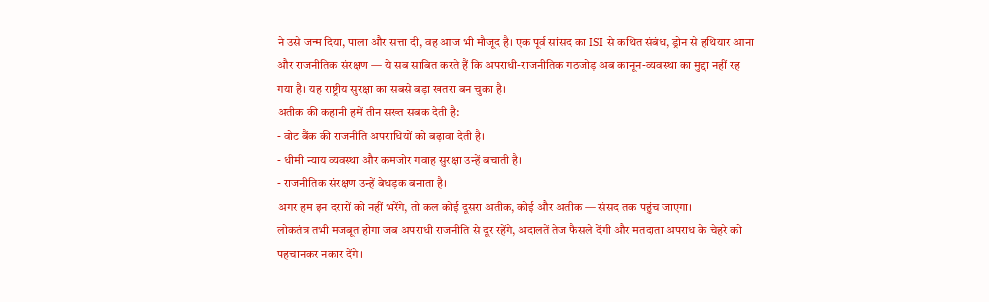ने उसे जन्म दिया, पाला और सत्ता दी, वह आज भी मौजूद है। एक पूर्व सांसद का ISI से कथित संबंध, ड्रोन से हथियार आना और राजनीतिक संरक्षण — ये सब साबित करते हैं कि अपराधी-राजनीतिक गठजोड़ अब कानून-व्यवस्था का मुद्दा नहीं रह गया है। यह राष्ट्रीय सुरक्षा का सबसे बड़ा खतरा बन चुका है।
अतीक की कहानी हमें तीन सख्त सबक देती है:
- वोट बैंक की राजनीति अपराधियों को बढ़ावा देती है।
- धीमी न्याय व्यवस्था और कमजोर गवाह सुरक्षा उन्हें बचाती है।
- राजनीतिक संरक्षण उन्हें बेधड़क बनाता है।
अगर हम इन दरारों को नहीं भरेंगे, तो कल कोई दूसरा अतीक, कोई और अतीक — संसद तक पहुंच जाएगा।
लोकतंत्र तभी मजबूत होगा जब अपराधी राजनीति से दूर रहेंगे, अदालतें तेज फैसले देंगी और मतदाता अपराध के चेहरे को पहचानकर नकार देंगे।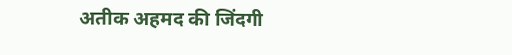अतीक अहमद की जिंदगी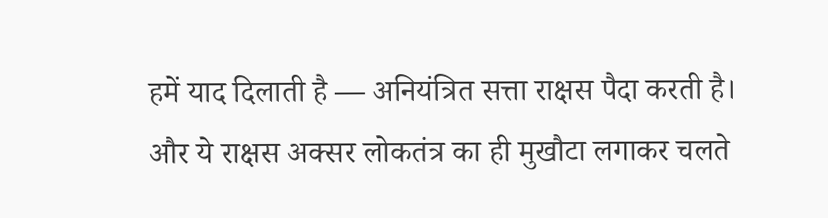हमें याद दिलाती है — अनियंत्रित सत्ता राक्षस पैदा करती है। और ये राक्षस अक्सर लोकतंत्र का ही मुखौटा लगाकर चलते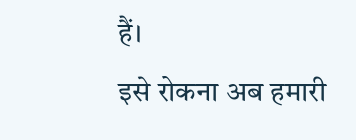हैं।
इसे रोकना अब हमारी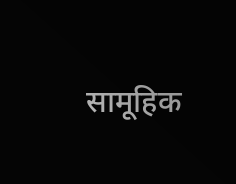सामूहिक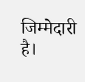जिम्मेदारी है।